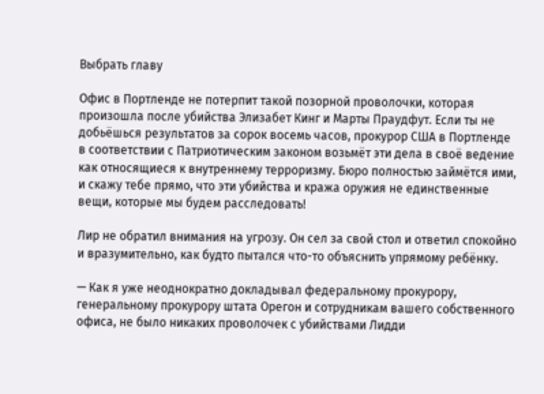Выбрать главу

Офис в Портленде не потерпит такой позорной проволочки, которая произошла после убийства Элизабет Кинг и Марты Праудфут. Если ты не добьёшься результатов за сорок восемь часов, прокурор США в Портленде в соответствии с Патриотическим законом возьмёт эти дела в своё ведение как относящиеся к внутреннему терроризму. Бюро полностью займётся ими, и скажу тебе прямо, что эти убийства и кража оружия не единственные вещи, которые мы будем расследовать!

Лир не обратил внимания на угрозу. Он сел за свой стол и ответил спокойно и вразумительно, как будто пытался что-то объяснить упрямому ребёнку.

— Как я уже неоднократно докладывал федеральному прокурору, генеральному прокурору штата Орегон и сотрудникам вашего собственного офиса, не было никаких проволочек с убийствами Лидди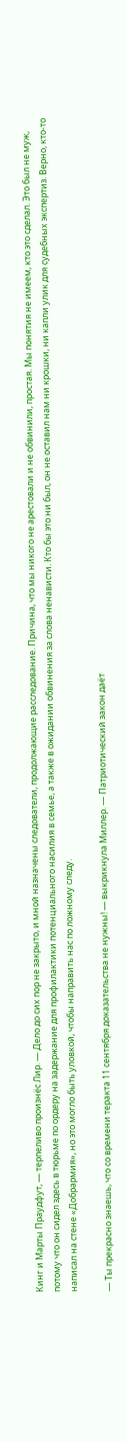Кинг и Марты Праудфут, — терпеливо произнёс Лир. — Дело до сих пор не закрыто, и мной назначены следователи, продолжающие расследование. Причина, что мы никого не арестовали и не обвинили, простая. Мы понятия не имеем, кто это сделал. Это был не муж, потому что он сидел здесь в тюрьме по ордеру на задержание для профилактики потенциального насилия в семье, а также в ожидании обвинения за слова ненависти. Кто бы это ни был, он не оставил нам ни крошки, ни капли улик для судебных экспертиз. Верно, кто-то написал на стене «Добрармия», но это могло быть уловкой, чтобы направить нас по ложному следу.

— Ты прекрасно знаешь, что со времени теракта 11 сентября доказательства не нужны! — выкрикнула Миллер. — Патриотический закон даёт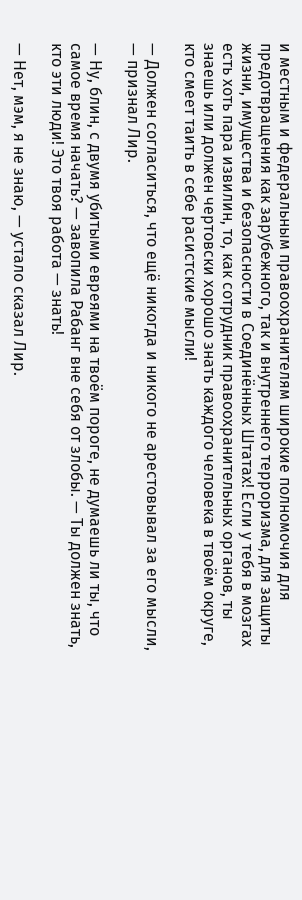и местным и федеральным правоохранителям широкие полномочия для предотвращения как зарубежного, так и внутреннего терроризма, для защиты жизни, имущества и безопасности в Соединённых Штатах! Если у тебя в мозгах есть хоть пара извилин, то, как сотрудник правоохранительных органов, ты знаешь или должен чертовски хорошо знать каждого человека в твоём округе, кто смеет таить в себе расистские мысли!

— Должен согласиться, что ещё никогда и никого не арестовывал за его мысли, — признал Лир.

— Ну, блин, с двумя убитыми евреями на твоём пороге, не думаешь ли ты, что самое время начать? — завопила Рабанг вне себя от злобы. — Ты должен знать, кто эти люди! Это твоя работа — знать!

— Нет, мэм, я не знаю, — устало сказал Лир.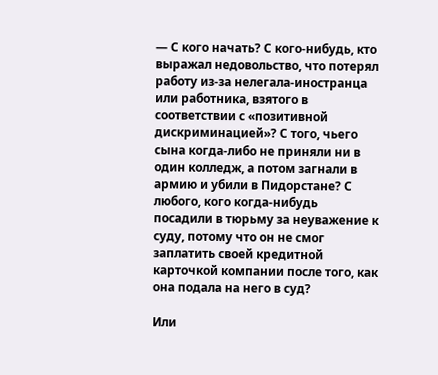— С кого начать? С кого-нибудь, кто выражал недовольство, что потерял работу из-за нелегала-иностранца или работника, взятого в соответствии с «позитивной дискриминацией»? С того, чьего сына когда-либо не приняли ни в один колледж, а потом загнали в армию и убили в Пидорстане? С любого, кого когда-нибудь посадили в тюрьму за неуважение к суду, потому что он не смог заплатить своей кредитной карточкой компании после того, как она подала на него в суд?

Или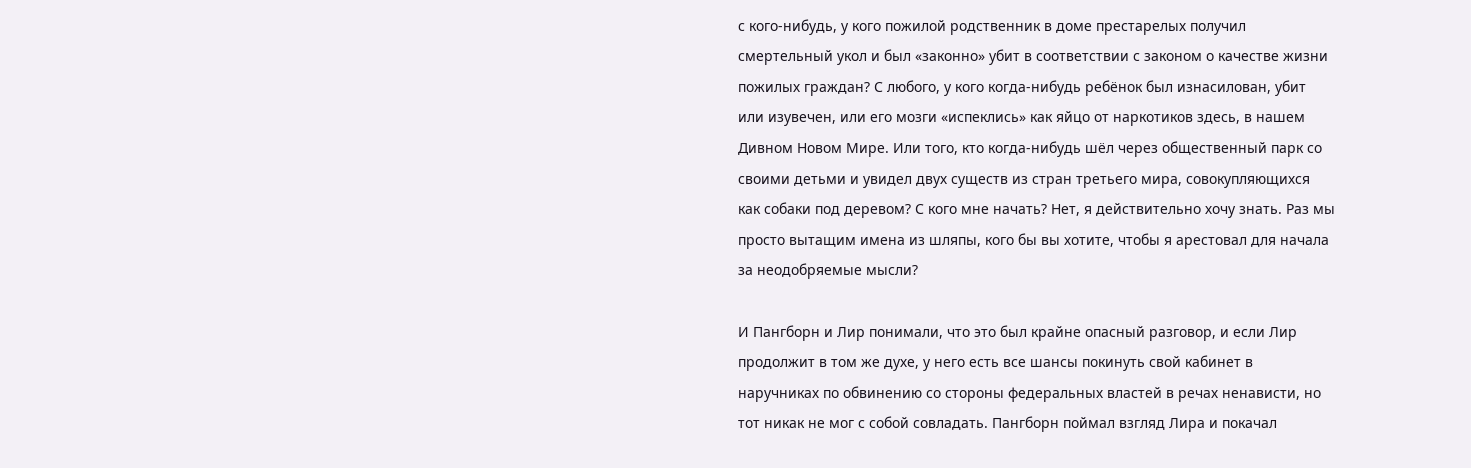с кого-нибудь, у кого пожилой родственник в доме престарелых получил смертельный укол и был «законно» убит в соответствии с законом о качестве жизни пожилых граждан? С любого, у кого когда-нибудь ребёнок был изнасилован, убит или изувечен, или его мозги «испеклись» как яйцо от наркотиков здесь, в нашем Дивном Новом Мире. Или того, кто когда-нибудь шёл через общественный парк со своими детьми и увидел двух существ из стран третьего мира, совокупляющихся как собаки под деревом? С кого мне начать? Нет, я действительно хочу знать. Раз мы просто вытащим имена из шляпы, кого бы вы хотите, чтобы я арестовал для начала за неодобряемые мысли?

И Пангборн и Лир понимали, что это был крайне опасный разговор, и если Лир продолжит в том же духе, у него есть все шансы покинуть свой кабинет в наручниках по обвинению со стороны федеральных властей в речах ненависти, но тот никак не мог с собой совладать. Пангборн поймал взгляд Лира и покачал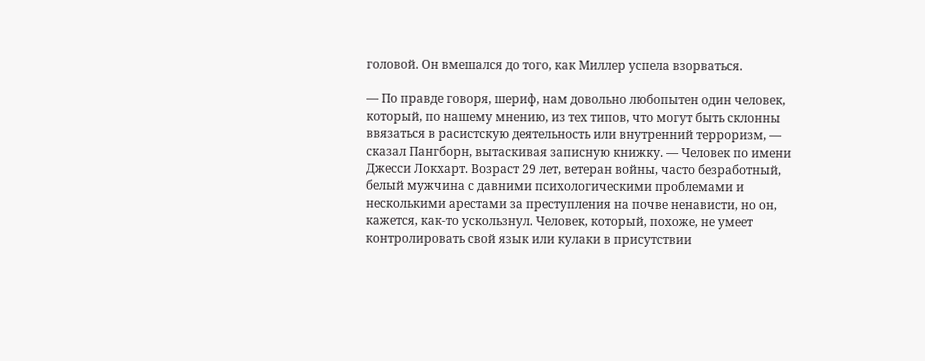головой. Он вмешался до того, как Миллер успела взорваться.

— По правде говоря, шериф, нам довольно любопытен один человек, который, по нашему мнению, из тех типов, что могут быть склонны ввязаться в расистскую деятельность или внутренний терроризм, — сказал Пангборн, вытаскивая записную книжку. — Человек по имени Джесси Локхарт. Возраст 29 лет, ветеран войны, часто безработный, белый мужчина с давними психологическими проблемами и несколькими арестами за преступления на почве ненависти, но он, кажется, как-то ускользнул. Человек, который, похоже, не умеет контролировать свой язык или кулаки в присутствии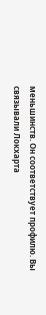меньшинств. Он соответствует профилю. Вы связывали Локхарта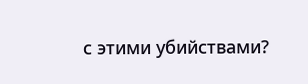с этими убийствами?